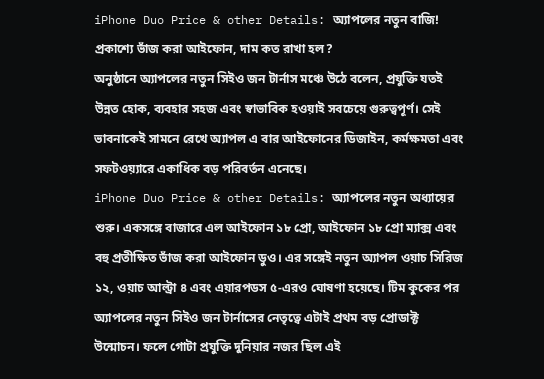iPhone Duo Price & other Details: অ্যাপলের নতুন বাজি! প্রকাশ্যে ভাঁজ করা আইফোন, দাম কত রাখা হল?
অনুষ্ঠানে অ্যাপলের নতুন সিইও জন টার্নাস মঞ্চে উঠে বলেন, প্রযুক্তি যতই উন্নত হোক, ব্যবহার সহজ এবং স্বাভাবিক হওয়াই সবচেয়ে গুরুত্বপূর্ণ। সেই ভাবনাকেই সামনে রেখে অ্যাপল এ বার আইফোনের ডিজাইন, কর্মক্ষমতা এবং সফটওয়্যারে একাধিক বড় পরিবর্তন এনেছে।
iPhone Duo Price & other Details: অ্যাপলের নতুন অধ্যায়ের শুরু। একসঙ্গে বাজারে এল আইফোন ১৮ প্রো, আইফোন ১৮ প্রো ম্যাক্স এবং বহু প্রতীক্ষিত ভাঁজ করা আইফোন ডুও। এর সঙ্গেই নতুন অ্যাপল ওয়াচ সিরিজ ১২, ওয়াচ আল্ট্রা ৪ এবং এয়ারপডস ৫-এরও ঘোষণা হয়েছে। টিম কুকের পর অ্যাপলের নতুন সিইও জন টার্নাসের নেতৃত্বে এটাই প্রথম বড় প্রোডাক্ট উন্মোচন। ফলে গোটা প্রযুক্তি দুনিয়ার নজর ছিল এই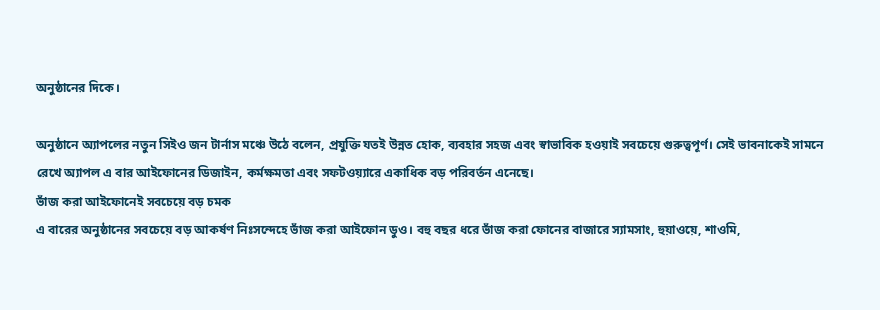অনুষ্ঠানের দিকে।

অনুষ্ঠানে অ্যাপলের নতুন সিইও জন টার্নাস মঞ্চে উঠে বলেন, প্রযুক্তি যতই উন্নত হোক, ব্যবহার সহজ এবং স্বাভাবিক হওয়াই সবচেয়ে গুরুত্বপূর্ণ। সেই ভাবনাকেই সামনে রেখে অ্যাপল এ বার আইফোনের ডিজাইন, কর্মক্ষমতা এবং সফটওয়্যারে একাধিক বড় পরিবর্তন এনেছে।
ভাঁজ করা আইফোনেই সবচেয়ে বড় চমক
এ বারের অনুষ্ঠানের সবচেয়ে বড় আকর্ষণ নিঃসন্দেহে ভাঁজ করা আইফোন ডুও। বহু বছর ধরে ভাঁজ করা ফোনের বাজারে স্যামসাং, হুয়াওয়ে, শাওমি,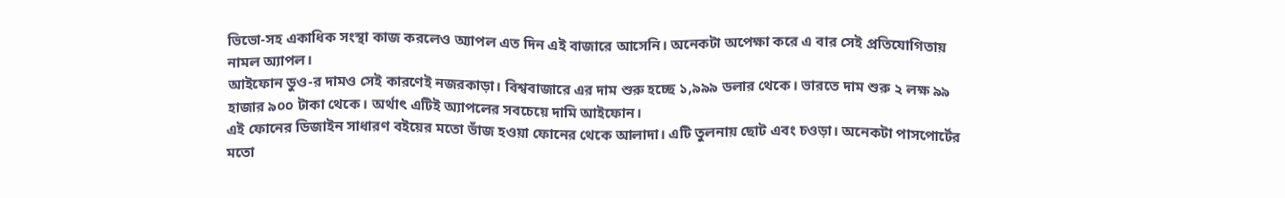ভিভো-সহ একাধিক সংস্থা কাজ করলেও অ্যাপল এত দিন এই বাজারে আসেনি। অনেকটা অপেক্ষা করে এ বার সেই প্রতিযোগিতায় নামল অ্যাপল।
আইফোন ডুও-র দামও সেই কারণেই নজরকাড়া। বিশ্ববাজারে এর দাম শুরু হচ্ছে ১,৯৯৯ ডলার থেকে। ভারতে দাম শুরু ২ লক্ষ ৯৯ হাজার ৯০০ টাকা থেকে। অর্থাৎ এটিই অ্যাপলের সবচেয়ে দামি আইফোন।
এই ফোনের ডিজাইন সাধারণ বইয়ের মতো ভাঁজ হওয়া ফোনের থেকে আলাদা। এটি তুলনায় ছোট এবং চওড়া। অনেকটা পাসপোর্টের মতো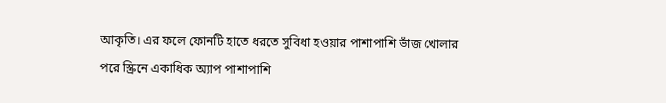আকৃতি। এর ফলে ফোনটি হাতে ধরতে সুবিধা হওয়ার পাশাপাশি ভাঁজ খোলার পরে স্ক্রিনে একাধিক অ্যাপ পাশাপাশি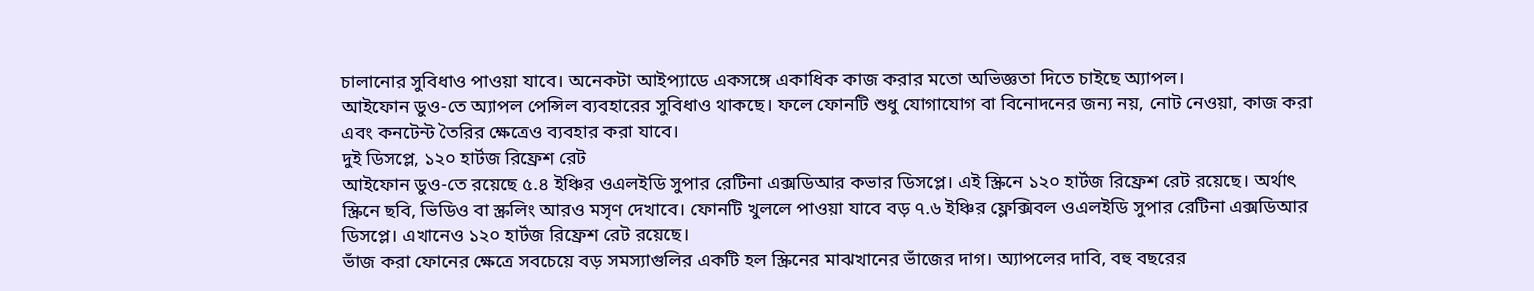চালানোর সুবিধাও পাওয়া যাবে। অনেকটা আইপ্যাডে একসঙ্গে একাধিক কাজ করার মতো অভিজ্ঞতা দিতে চাইছে অ্যাপল।
আইফোন ডুও-তে অ্যাপল পেন্সিল ব্যবহারের সুবিধাও থাকছে। ফলে ফোনটি শুধু যোগাযোগ বা বিনোদনের জন্য নয়, নোট নেওয়া, কাজ করা এবং কনটেন্ট তৈরির ক্ষেত্রেও ব্যবহার করা যাবে।
দুই ডিসপ্লে, ১২০ হার্টজ রিফ্রেশ রেট
আইফোন ডুও-তে রয়েছে ৫.৪ ইঞ্চির ওএলইডি সুপার রেটিনা এক্সডিআর কভার ডিসপ্লে। এই স্ক্রিনে ১২০ হার্টজ রিফ্রেশ রেট রয়েছে। অর্থাৎ স্ক্রিনে ছবি, ভিডিও বা স্ক্রলিং আরও মসৃণ দেখাবে। ফোনটি খুললে পাওয়া যাবে বড় ৭.৬ ইঞ্চির ফ্লেক্সিবল ওএলইডি সুপার রেটিনা এক্সডিআর ডিসপ্লে। এখানেও ১২০ হার্টজ রিফ্রেশ রেট রয়েছে।
ভাঁজ করা ফোনের ক্ষেত্রে সবচেয়ে বড় সমস্যাগুলির একটি হল স্ক্রিনের মাঝখানের ভাঁজের দাগ। অ্যাপলের দাবি, বহু বছরের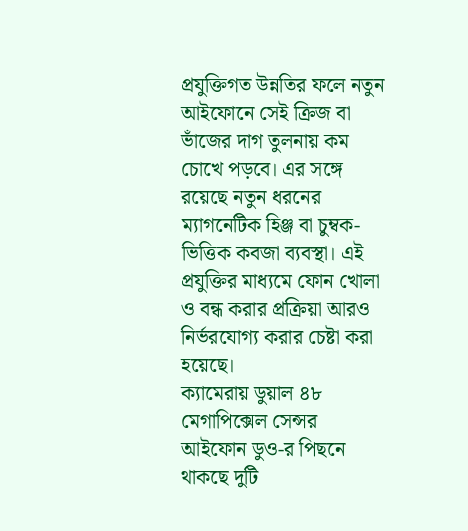প্রযুক্তিগত উন্নতির ফলে নতুন আইফোনে সেই ক্রিজ বা ভাঁজের দাগ তুলনায় কম চোখে পড়বে। এর সঙ্গে রয়েছে নতুন ধরনের ম্যাগনেটিক হিঞ্জ বা চুম্বক-ভিত্তিক কবজা ব্যবস্থা। এই প্রযুক্তির মাধ্যমে ফোন খোলা ও বন্ধ করার প্রক্রিয়া আরও নির্ভরযোগ্য করার চেষ্টা করা হয়েছে।
ক্যামেরায় ডুয়াল ৪৮ মেগাপিক্সেল সেন্সর
আইফোন ডুও-র পিছনে থাকছে দুটি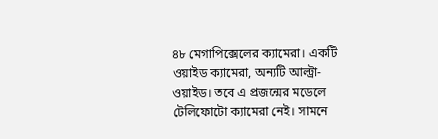৪৮ মেগাপিক্সেলের ক্যামেরা। একটি ওয়াইড ক্যামেরা, অন্যটি আল্ট্রা-ওয়াইড। তবে এ প্রজন্মের মডেলে টেলিফোটো ক্যামেরা নেই। সামনে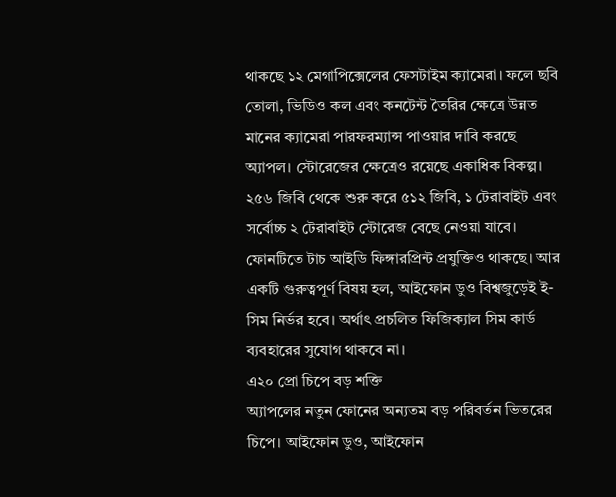থাকছে ১২ মেগাপিক্সেলের ফেসটাইম ক্যামেরা। ফলে ছবি তোলা, ভিডিও কল এবং কনটেন্ট তৈরির ক্ষেত্রে উন্নত মানের ক্যামেরা পারফরম্যান্স পাওয়ার দাবি করছে অ্যাপল। স্টোরেজের ক্ষেত্রেও রয়েছে একাধিক বিকল্প। ২৫৬ জিবি থেকে শুরু করে ৫১২ জিবি, ১ টেরাবাইট এবং সর্বোচ্চ ২ টেরাবাইট স্টোরেজ বেছে নেওয়া যাবে। ফোনটিতে টাচ আইডি ফিঙ্গারপ্রিন্ট প্রযুক্তিও থাকছে। আর একটি গুরুত্বপূর্ণ বিষয় হল, আইফোন ডুও বিশ্বজুড়েই ই-সিম নির্ভর হবে। অর্থাৎ প্রচলিত ফিজিক্যাল সিম কার্ড ব্যবহারের সুযোগ থাকবে না।
এ২০ প্রো চিপে বড় শক্তি
অ্যাপলের নতুন ফোনের অন্যতম বড় পরিবর্তন ভিতরের চিপে। আইফোন ডুও, আইফোন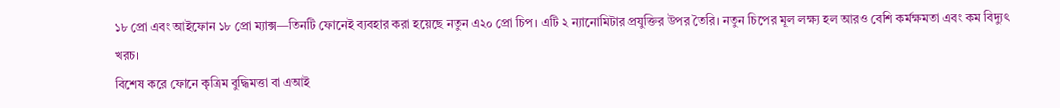১৮ প্রো এবং আইফোন ১৮ প্রো ম্যাক্স—তিনটি ফোনেই ব্যবহার করা হয়েছে নতুন এ২০ প্রো চিপ। এটি ২ ন্যানোমিটার প্রযুক্তির উপর তৈরি। নতুন চিপের মূল লক্ষ্য হল আরও বেশি কর্মক্ষমতা এবং কম বিদ্যুৎ খরচ।
বিশেষ করে ফোনে কৃত্রিম বুদ্ধিমত্তা বা এআই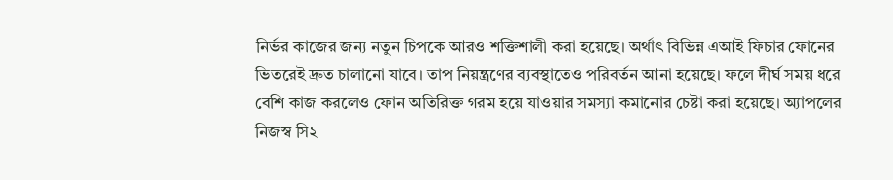নির্ভর কাজের জন্য নতুন চিপকে আরও শক্তিশালী করা হয়েছে। অর্থাৎ বিভিন্ন এআই ফিচার ফোনের ভিতরেই দ্রুত চালানো যাবে। তাপ নিয়ন্ত্রণের ব্যবস্থাতেও পরিবর্তন আনা হয়েছে। ফলে দীর্ঘ সময় ধরে বেশি কাজ করলেও ফোন অতিরিক্ত গরম হয়ে যাওয়ার সমস্যা কমানোর চেষ্টা করা হয়েছে। অ্যাপলের নিজস্ব সি২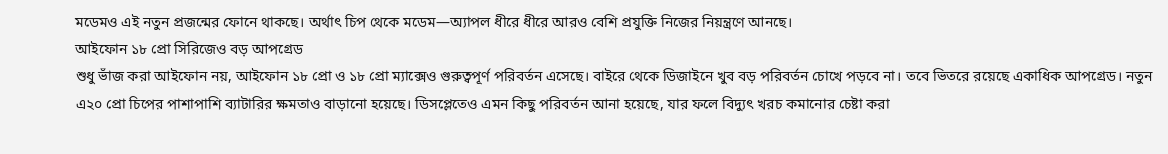মডেমও এই নতুন প্রজন্মের ফোনে থাকছে। অর্থাৎ চিপ থেকে মডেম—অ্যাপল ধীরে ধীরে আরও বেশি প্রযুক্তি নিজের নিয়ন্ত্রণে আনছে।
আইফোন ১৮ প্রো সিরিজেও বড় আপগ্রেড
শুধু ভাঁজ করা আইফোন নয়, আইফোন ১৮ প্রো ও ১৮ প্রো ম্যাক্সেও গুরুত্বপূর্ণ পরিবর্তন এসেছে। বাইরে থেকে ডিজাইনে খুব বড় পরিবর্তন চোখে পড়বে না। তবে ভিতরে রয়েছে একাধিক আপগ্রেড। নতুন এ২০ প্রো চিপের পাশাপাশি ব্যাটারির ক্ষমতাও বাড়ানো হয়েছে। ডিসপ্লেতেও এমন কিছু পরিবর্তন আনা হয়েছে, যার ফলে বিদ্যুৎ খরচ কমানোর চেষ্টা করা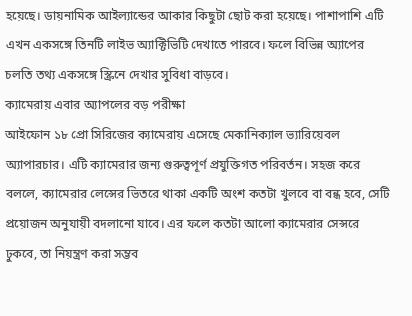হয়েছে। ডায়নামিক আইল্যান্ডের আকার কিছুটা ছোট করা হয়েছে। পাশাপাশি এটি এখন একসঙ্গে তিনটি লাইভ অ্যাক্টিভিটি দেখাতে পারবে। ফলে বিভিন্ন অ্যাপের চলতি তথ্য একসঙ্গে স্ক্রিনে দেখার সুবিধা বাড়বে।
ক্যামেরায় এবার অ্যাপলের বড় পরীক্ষা
আইফোন ১৮ প্রো সিরিজের ক্যামেরায় এসেছে মেকানিক্যাল ভ্যারিয়েবল অ্যাপারচার। এটি ক্যামেরার জন্য গুরুত্বপূর্ণ প্রযুক্তিগত পরিবর্তন। সহজ করে বললে, ক্যামেরার লেন্সের ভিতরে থাকা একটি অংশ কতটা খুলবে বা বন্ধ হবে, সেটি প্রয়োজন অনুযায়ী বদলানো যাবে। এর ফলে কতটা আলো ক্যামেরার সেন্সরে ঢুকবে, তা নিয়ন্ত্রণ করা সম্ভব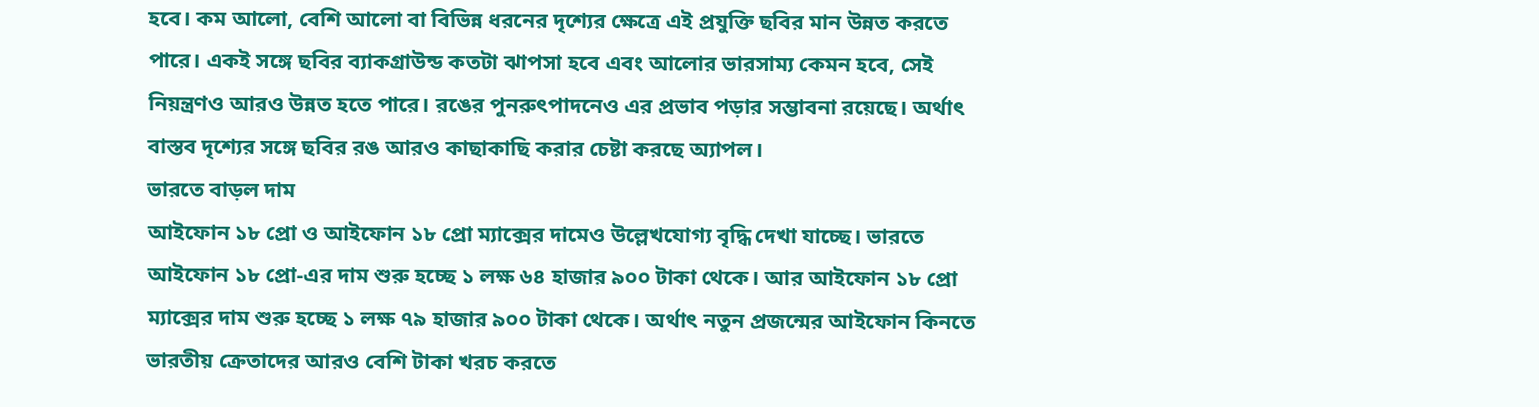হবে। কম আলো, বেশি আলো বা বিভিন্ন ধরনের দৃশ্যের ক্ষেত্রে এই প্রযুক্তি ছবির মান উন্নত করতে পারে। একই সঙ্গে ছবির ব্যাকগ্রাউন্ড কতটা ঝাপসা হবে এবং আলোর ভারসাম্য কেমন হবে, সেই নিয়ন্ত্রণও আরও উন্নত হতে পারে। রঙের পুনরুৎপাদনেও এর প্রভাব পড়ার সম্ভাবনা রয়েছে। অর্থাৎ বাস্তব দৃশ্যের সঙ্গে ছবির রঙ আরও কাছাকাছি করার চেষ্টা করছে অ্যাপল।
ভারতে বাড়ল দাম
আইফোন ১৮ প্রো ও আইফোন ১৮ প্রো ম্যাক্সের দামেও উল্লেখযোগ্য বৃদ্ধি দেখা যাচ্ছে। ভারতে আইফোন ১৮ প্রো-এর দাম শুরু হচ্ছে ১ লক্ষ ৬৪ হাজার ৯০০ টাকা থেকে। আর আইফোন ১৮ প্রো ম্যাক্সের দাম শুরু হচ্ছে ১ লক্ষ ৭৯ হাজার ৯০০ টাকা থেকে। অর্থাৎ নতুন প্রজন্মের আইফোন কিনতে ভারতীয় ক্রেতাদের আরও বেশি টাকা খরচ করতে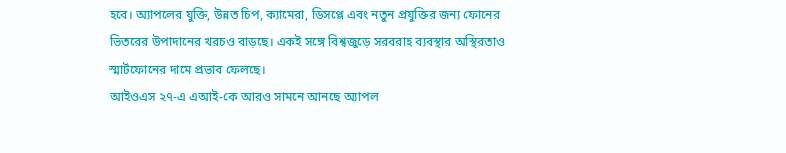হবে। অ্যাপলের যুক্তি, উন্নত চিপ, ক্যামেরা, ডিসপ্লে এবং নতুন প্রযুক্তির জন্য ফোনের ভিতরের উপাদানের খরচও বাড়ছে। একই সঙ্গে বিশ্বজুড়ে সরবরাহ ব্যবস্থার অস্থিরতাও স্মার্টফোনের দামে প্রভাব ফেলছে।
আইওএস ২৭-এ এআই-কে আরও সামনে আনছে অ্যাপল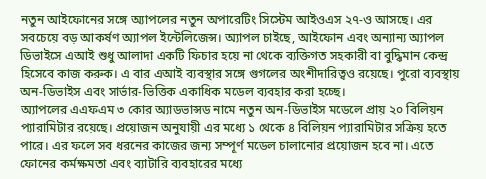নতুন আইফোনের সঙ্গে অ্যাপলের নতুন অপারেটিং সিস্টেম আইওএস ২৭-ও আসছে। এর সবচেয়ে বড় আকর্ষণ অ্যাপল ইন্টেলিজেন্স। অ্যাপল চাইছে, আইফোন এবং অন্যান্য অ্যাপল ডিভাইসে এআই শুধু আলাদা একটি ফিচার হয়ে না থেকে ব্যক্তিগত সহকারী বা বুদ্ধিমান কেন্দ্র হিসেবে কাজ করুক। এ বার এআই ব্যবস্থার সঙ্গে গুগলের অংশীদারিত্বও রয়েছে। পুরো ব্যবস্থায় অন-ডিভাইস এবং সার্ভার-ভিত্তিক একাধিক মডেল ব্যবহার করা হচ্ছে।
অ্যাপলের এএফএম ৩ কোর অ্যাডভান্সড নামে নতুন অন-ডিভাইস মডেলে প্রায় ২০ বিলিয়ন প্যারামিটার রয়েছে। প্রয়োজন অনুযায়ী এর মধ্যে ১ থেকে ৪ বিলিয়ন প্যারামিটার সক্রিয় হতে পারে। এর ফলে সব ধরনের কাজের জন্য সম্পূর্ণ মডেল চালানোর প্রয়োজন হবে না। এতে ফোনের কর্মক্ষমতা এবং ব্যাটারি ব্যবহারের মধ্যে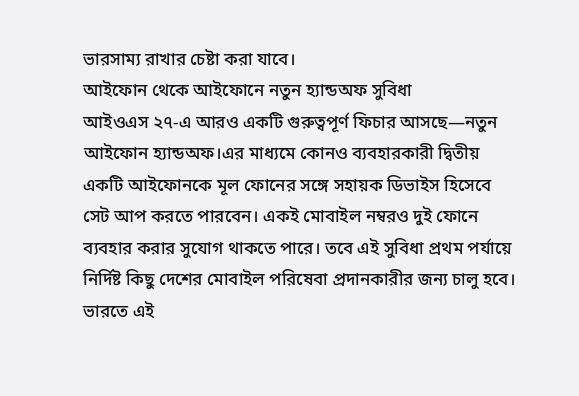ভারসাম্য রাখার চেষ্টা করা যাবে।
আইফোন থেকে আইফোনে নতুন হ্যান্ডঅফ সুবিধা
আইওএস ২৭-এ আরও একটি গুরুত্বপূর্ণ ফিচার আসছে—নতুন আইফোন হ্যান্ডঅফ।এর মাধ্যমে কোনও ব্যবহারকারী দ্বিতীয় একটি আইফোনকে মূল ফোনের সঙ্গে সহায়ক ডিভাইস হিসেবে সেট আপ করতে পারবেন। একই মোবাইল নম্বরও দুই ফোনে ব্যবহার করার সুযোগ থাকতে পারে। তবে এই সুবিধা প্রথম পর্যায়ে নির্দিষ্ট কিছু দেশের মোবাইল পরিষেবা প্রদানকারীর জন্য চালু হবে। ভারতে এই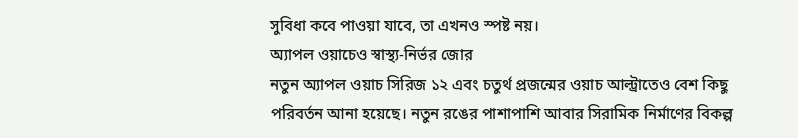সুবিধা কবে পাওয়া যাবে, তা এখনও স্পষ্ট নয়।
অ্যাপল ওয়াচেও স্বাস্থ্য-নির্ভর জোর
নতুন অ্যাপল ওয়াচ সিরিজ ১২ এবং চতুর্থ প্রজন্মের ওয়াচ আল্ট্রাতেও বেশ কিছু পরিবর্তন আনা হয়েছে। নতুন রঙের পাশাপাশি আবার সিরামিক নির্মাণের বিকল্প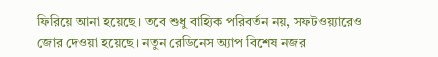ফিরিয়ে আনা হয়েছে। তবে শুধু বাহ্যিক পরিবর্তন নয়, সফটওয়্যারেও জোর দেওয়া হয়েছে। নতুন রেডিনেস অ্যাপ বিশেষ নজর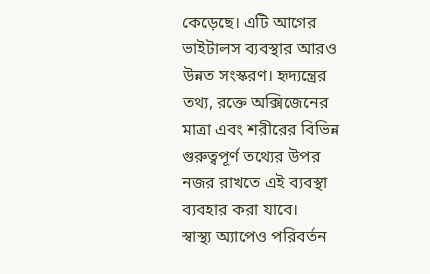কেড়েছে। এটি আগের ভাইটালস ব্যবস্থার আরও উন্নত সংস্করণ। হৃদ্যন্ত্রের তথ্য, রক্তে অক্সিজেনের মাত্রা এবং শরীরের বিভিন্ন গুরুত্বপূর্ণ তথ্যের উপর নজর রাখতে এই ব্যবস্থা ব্যবহার করা যাবে।
স্বাস্থ্য অ্যাপেও পরিবর্তন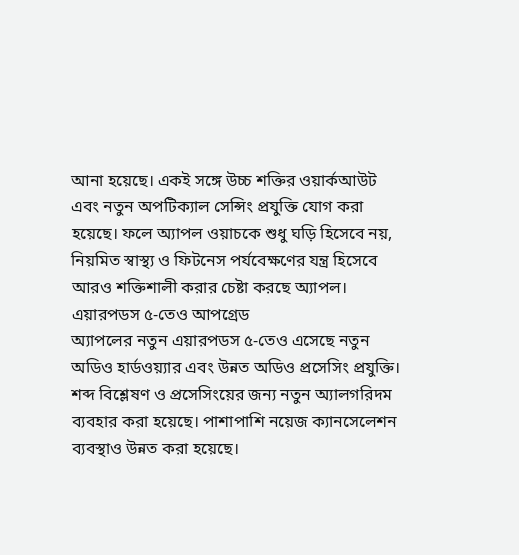আনা হয়েছে। একই সঙ্গে উচ্চ শক্তির ওয়ার্কআউট এবং নতুন অপটিক্যাল সেন্সিং প্রযুক্তি যোগ করা হয়েছে। ফলে অ্যাপল ওয়াচকে শুধু ঘড়ি হিসেবে নয়, নিয়মিত স্বাস্থ্য ও ফিটনেস পর্যবেক্ষণের যন্ত্র হিসেবে আরও শক্তিশালী করার চেষ্টা করছে অ্যাপল।
এয়ারপডস ৫-তেও আপগ্রেড
অ্যাপলের নতুন এয়ারপডস ৫-তেও এসেছে নতুন অডিও হার্ডওয়্যার এবং উন্নত অডিও প্রসেসিং প্রযুক্তি। শব্দ বিশ্লেষণ ও প্রসেসিংয়ের জন্য নতুন অ্যালগরিদম ব্যবহার করা হয়েছে। পাশাপাশি নয়েজ ক্যানসেলেশন ব্যবস্থাও উন্নত করা হয়েছে।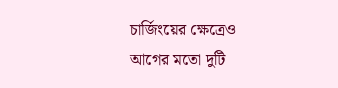চার্জিংয়ের ক্ষেত্রেও আগের মতো দুটি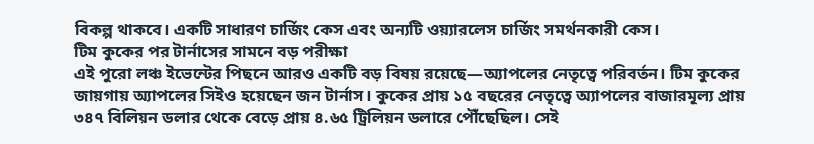বিকল্প থাকবে। একটি সাধারণ চার্জিং কেস এবং অন্যটি ওয়্যারলেস চার্জিং সমর্থনকারী কেস।
টিম কুকের পর টার্নাসের সামনে বড় পরীক্ষা
এই পুরো লঞ্চ ইভেন্টের পিছনে আরও একটি বড় বিষয় রয়েছে—অ্যাপলের নেতৃত্বে পরিবর্তন। টিম কুকের জায়গায় অ্যাপলের সিইও হয়েছেন জন টার্নাস। কুকের প্রায় ১৫ বছরের নেতৃত্বে অ্যাপলের বাজারমূল্য প্রায় ৩৪৭ বিলিয়ন ডলার থেকে বেড়ে প্রায় ৪.৬৫ ট্রিলিয়ন ডলারে পৌঁছেছিল। সেই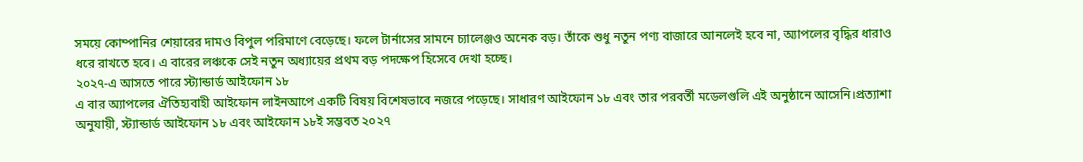সময়ে কোম্পানির শেয়ারের দামও বিপুল পরিমাণে বেড়েছে। ফলে টার্নাসের সামনে চ্যালেঞ্জও অনেক বড়। তাঁকে শুধু নতুন পণ্য বাজারে আনলেই হবে না, অ্যাপলের বৃদ্ধির ধারাও ধরে রাখতে হবে। এ বারের লঞ্চকে সেই নতুন অধ্যায়ের প্রথম বড় পদক্ষেপ হিসেবে দেখা হচ্ছে।
২০২৭-এ আসতে পারে স্ট্যান্ডার্ড আইফোন ১৮
এ বার অ্যাপলের ঐতিহ্যবাহী আইফোন লাইনআপে একটি বিষয় বিশেষভাবে নজরে পড়েছে। সাধারণ আইফোন ১৮ এবং তার পরবর্তী মডেলগুলি এই অনুষ্ঠানে আসেনি।প্রত্যাশা অনুযায়ী, স্ট্যান্ডার্ড আইফোন ১৮ এবং আইফোন ১৮ই সম্ভবত ২০২৭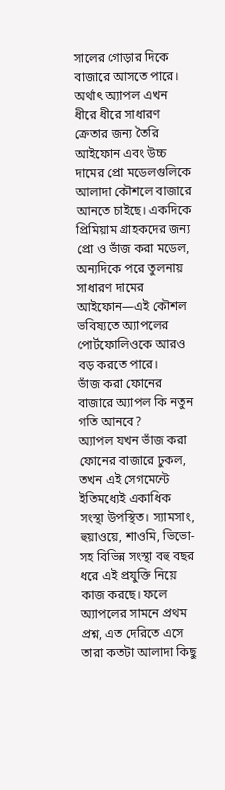সালের গোড়ার দিকে বাজারে আসতে পারে। অর্থাৎ অ্যাপল এখন ধীরে ধীরে সাধারণ ক্রেতার জন্য তৈরি আইফোন এবং উচ্চ দামের প্রো মডেলগুলিকে আলাদা কৌশলে বাজারে আনতে চাইছে। একদিকে প্রিমিয়াম গ্রাহকদের জন্য প্রো ও ভাঁজ করা মডেল, অন্যদিকে পরে তুলনায় সাধারণ দামের আইফোন—এই কৌশল ভবিষ্যতে অ্যাপলের পোর্টফোলিওকে আরও বড় করতে পারে।
ভাঁজ করা ফোনের বাজারে অ্যাপল কি নতুন গতি আনবে?
অ্যাপল যখন ভাঁজ করা ফোনের বাজারে ঢুকল, তখন এই সেগমেন্টে ইতিমধ্যেই একাধিক সংস্থা উপস্থিত। স্যামসাং, হুয়াওয়ে, শাওমি, ভিভো-সহ বিভিন্ন সংস্থা বহু বছর ধরে এই প্রযুক্তি নিয়ে কাজ করছে। ফলে অ্যাপলের সামনে প্রথম প্রশ্ন, এত দেরিতে এসে তারা কতটা আলাদা কিছু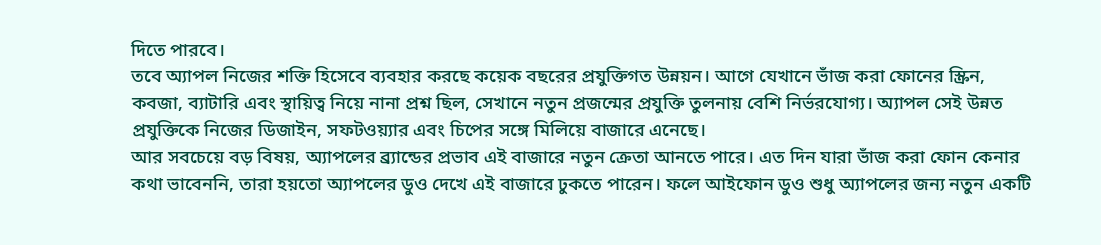দিতে পারবে।
তবে অ্যাপল নিজের শক্তি হিসেবে ব্যবহার করছে কয়েক বছরের প্রযুক্তিগত উন্নয়ন। আগে যেখানে ভাঁজ করা ফোনের স্ক্রিন, কবজা, ব্যাটারি এবং স্থায়িত্ব নিয়ে নানা প্রশ্ন ছিল, সেখানে নতুন প্রজন্মের প্রযুক্তি তুলনায় বেশি নির্ভরযোগ্য। অ্যাপল সেই উন্নত প্রযুক্তিকে নিজের ডিজাইন, সফটওয়্যার এবং চিপের সঙ্গে মিলিয়ে বাজারে এনেছে।
আর সবচেয়ে বড় বিষয়, অ্যাপলের ব্র্যান্ডের প্রভাব এই বাজারে নতুন ক্রেতা আনতে পারে। এত দিন যারা ভাঁজ করা ফোন কেনার কথা ভাবেননি, তারা হয়তো অ্যাপলের ডুও দেখে এই বাজারে ঢুকতে পারেন। ফলে আইফোন ডুও শুধু অ্যাপলের জন্য নতুন একটি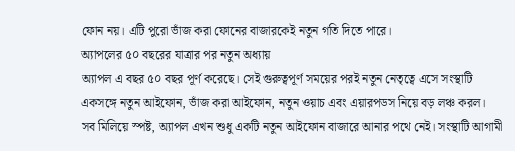ফোন নয়। এটি পুরো ভাঁজ করা ফোনের বাজারকেই নতুন গতি দিতে পারে।
অ্যাপলের ৫০ বছরের যাত্রার পর নতুন অধ্যায়
অ্যাপল এ বছর ৫০ বছর পূর্ণ করেছে। সেই গুরুত্বপূর্ণ সময়ের পরই নতুন নেতৃত্বে এসে সংস্থাটি একসঙ্গে নতুন আইফোন, ভাঁজ করা আইফোন, নতুন ওয়াচ এবং এয়ারপডস নিয়ে বড় লঞ্চ করল।
সব মিলিয়ে স্পষ্ট, অ্যাপল এখন শুধু একটি নতুন আইফোন বাজারে আনার পথে নেই। সংস্থাটি আগামী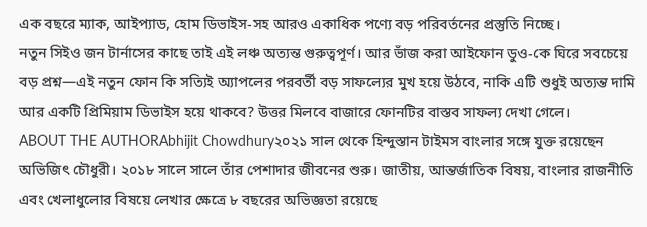এক বছরে ম্যাক, আইপ্যাড, হোম ডিভাইস-সহ আরও একাধিক পণ্যে বড় পরিবর্তনের প্রস্তুতি নিচ্ছে।
নতুন সিইও জন টার্নাসের কাছে তাই এই লঞ্চ অত্যন্ত গুরুত্বপূর্ণ। আর ভাঁজ করা আইফোন ডুও-কে ঘিরে সবচেয়ে বড় প্রশ্ন—এই নতুন ফোন কি সত্যিই অ্যাপলের পরবর্তী বড় সাফল্যের মুখ হয়ে উঠবে, নাকি এটি শুধুই অত্যন্ত দামি আর একটি প্রিমিয়াম ডিভাইস হয়ে থাকবে? উত্তর মিলবে বাজারে ফোনটির বাস্তব সাফল্য দেখা গেলে।
ABOUT THE AUTHORAbhijit Chowdhury২০২১ সাল থেকে হিন্দুস্তান টাইমস বাংলার সঙ্গে যুক্ত রয়েছেন অভিজিৎ চৌধুরী। ২০১৮ সালে সালে তাঁর পেশাদার জীবনের শুরু। জাতীয়, আন্তর্জাতিক বিষয়, বাংলার রাজনীতি এবং খেলাধুলোর বিষয়ে লেখার ক্ষেত্রে ৮ বছরের অভিজ্ঞতা রয়েছে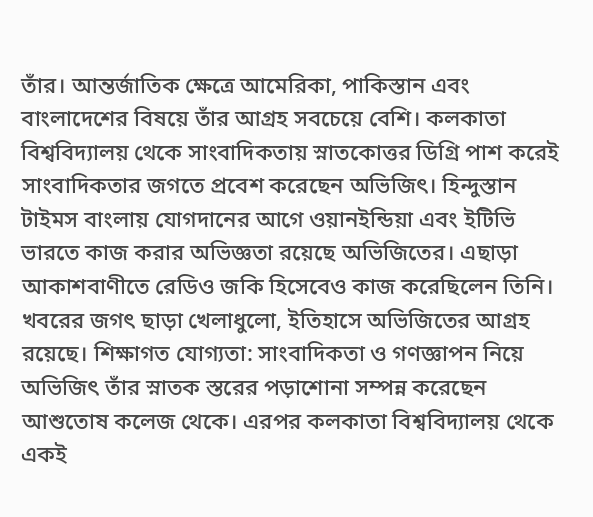তাঁর। আন্তর্জাতিক ক্ষেত্রে আমেরিকা, পাকিস্তান এবং বাংলাদেশের বিষয়ে তাঁর আগ্রহ সবচেয়ে বেশি। কলকাতা বিশ্ববিদ্যালয় থেকে সাংবাদিকতায় স্নাতকোত্তর ডিগ্রি পাশ করেই সাংবাদিকতার জগতে প্রবেশ করেছেন অভিজিৎ। হিন্দুস্তান টাইমস বাংলায় যোগদানের আগে ওয়ানইন্ডিয়া এবং ইটিভি ভারতে কাজ করার অভিজ্ঞতা রয়েছে অভিজিতের। এছাড়া আকাশবাণীতে রেডিও জকি হিসেবেও কাজ করেছিলেন তিনি। খবরের জগৎ ছাড়া খেলাধুলো, ইতিহাসে অভিজিতের আগ্রহ রয়েছে। শিক্ষাগত যোগ্যতা: সাংবাদিকতা ও গণজ্ঞাপন নিয়ে অভিজিৎ তাঁর স্নাতক স্তরের পড়াশোনা সম্পন্ন করেছেন আশুতোষ কলেজ থেকে। এরপর কলকাতা বিশ্ববিদ্যালয় থেকে একই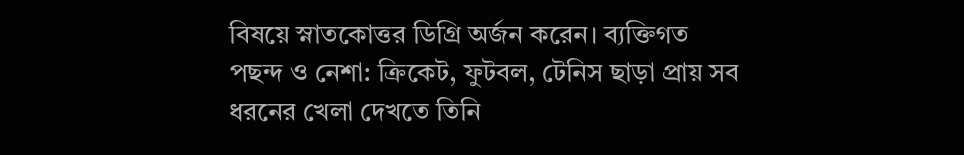বিষয়ে স্নাতকোত্তর ডিগ্রি অর্জন করেন। ব্যক্তিগত পছন্দ ও নেশা: ক্রিকেট, ফুটবল, টেনিস ছাড়া প্রায় সব ধরনের খেলা দেখতে তিনি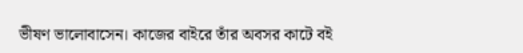ভীষণ ভালোবাসেন। কাজের বাইরে তাঁর অবসর কাটে বই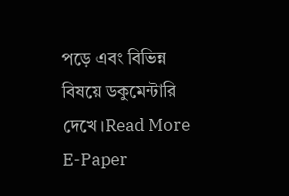পড়ে এবং বিভিন্ন বিষয়ে ডকুমেন্টারি দেখে।Read More
E-Paper